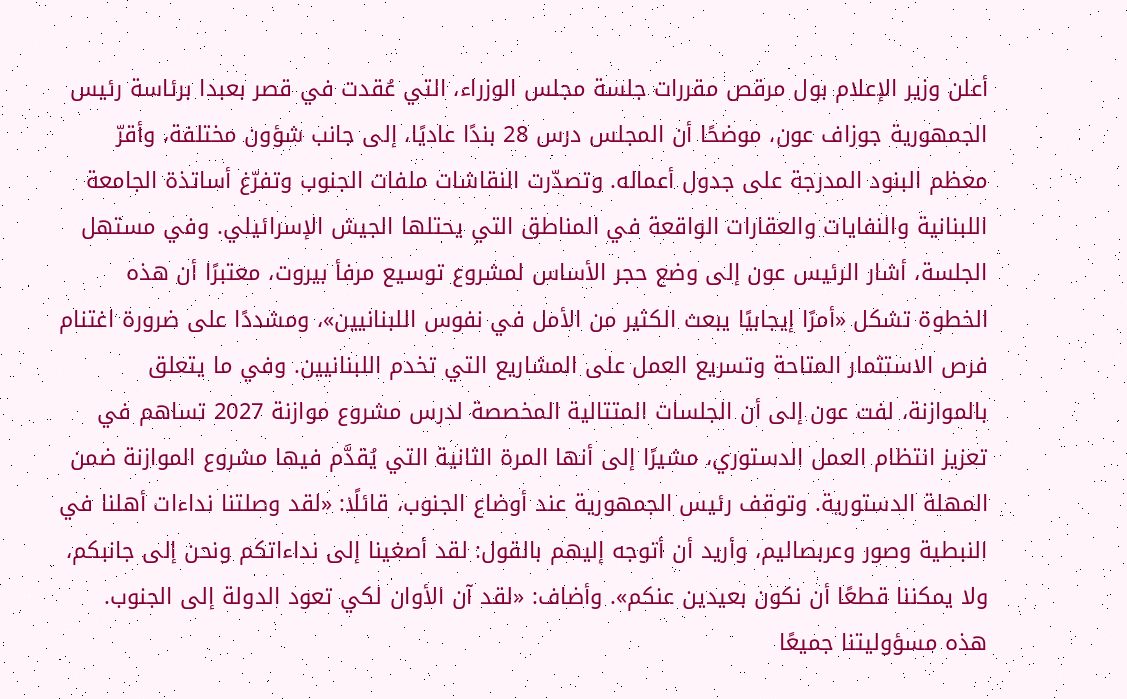أعلن وزير الإعلام بول مرقص مقررات جلسة مجلس الوزراء، التي عُقدت في قصر بعبدا برئاسة رئيس الجمهورية جوزاف عون، موضحًا أن المجلس درس 28 بندًا عاديًا، إلى جانب شؤون مختلفة، وأقرّ معظم البنود المدرجة على جدول أعماله. وتصدّرت النقاشات ملفات الجنوب وتفرّغ أساتذة الجامعة اللبنانية والنفايات والعقارات الواقعة في المناطق التي يحتلها الجيش الإسرائيلي. وفي مستهل الجلسة، أشار الرئيس عون إلى وضع حجر الأساس لمشروع توسيع مرفأ بيروت، معتبرًا أن هذه الخطوة تشكل «أمرًا إيجابيًا يبعث الكثير من الأمل في نفوس اللبنانيين»، ومشددًا على ضرورة اغتنام فرص الاستثمار المتاحة وتسريع العمل على المشاريع التي تخدم اللبنانيين. وفي ما يتعلق بالموازنة، لفت عون إلى أن الجلسات المتتالية المخصصة لدرس مشروع موازنة 2027 تساهم في تعزيز انتظام العمل الدستوري، مشيرًا إلى أنها المرة الثانية التي يُقدَّم فيها مشروع الموازنة ضمن المهلة الدستورية. وتوقف رئيس الجمهورية عند أوضاع الجنوب، قائلًا: «لقد وصلتنا نداءات أهلنا في النبطية وصور وعربصاليم، وأريد أن أتوجه إليهم بالقول: لقد أصغينا إلى نداءاتكم ونحن إلى جانبكم، ولا يمكننا قطعًا أن نكون بعيدين عنكم». وأضاف: «لقد آن الأوان لكي تعود الدولة إلى الجنوب. هذه مسؤوليتنا جميعًا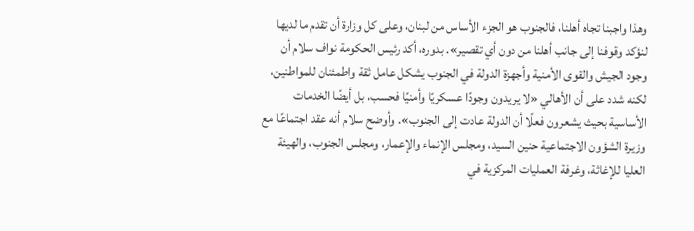وهذا واجبنا تجاه أهلنا، فالجنوب هو الجزء الأساس من لبنان، وعلى كل وزارة أن تقدم ما لديها لنؤكد وقوفنا إلى جانب أهلنا من دون أي تقصير». بدوره، أكد رئيس الحكومة نواف سلام أن وجود الجيش والقوى الأمنية وأجهزة الدولة في الجنوب يشكل عامل ثقة واطمئنان للمواطنين، لكنه شدد على أن الأهالي «لا يريدون وجودًا عسكريًا وأمنيًا فحسب، بل أيضًا الخدمات الأساسية بحيث يشعرون فعلًا أن الدولة عادت إلى الجنوب». وأوضح سلام أنه عقد اجتماعًا مع وزيرة الشؤون الاجتماعية حنين السيد، ومجلس الإنماء والإعمار، ومجلس الجنوب، والهيئة العليا للإغاثة، وغرفة العمليات المركزية في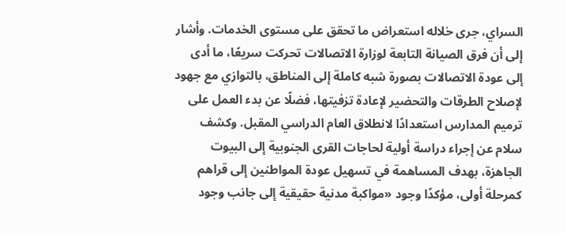السراي، جرى خلاله استعراض ما تحقق على مستوى الخدمات. وأشار إلى أن فرق الصيانة التابعة لوزارة الاتصالات تحركت سريعًا، ما أدى إلى عودة الاتصالات بصورة شبه كاملة إلى المناطق، بالتوازي مع جهود لإصلاح الطرقات والتحضير لإعادة تزفيتها، فضلًا عن بدء العمل على ترميم المدارس استعدادًا لانطلاق العام الدراسي المقبل. وكشف سلام عن إجراء دراسة أولية لحاجات القرى الجنوبية إلى البيوت الجاهزة، بهدف المساهمة في تسهيل عودة المواطنين إلى قراهم كمرحلة أولى، مؤكدًا وجود «مواكبة مدنية حقيقية إلى جانب وجود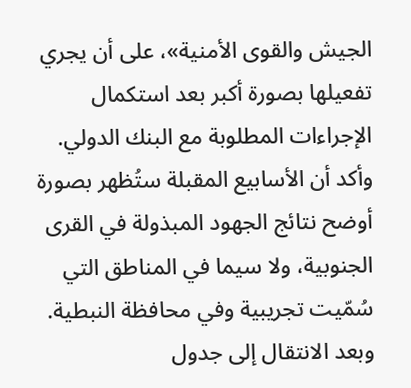الجيش والقوى الأمنية»، على أن يجري تفعيلها بصورة أكبر بعد استكمال الإجراءات المطلوبة مع البنك الدولي. وأكد أن الأسابيع المقبلة ستُظهر بصورة أوضح نتائج الجهود المبذولة في القرى الجنوبية، ولا سيما في المناطق التي سُمّيت تجريبية وفي محافظة النبطية. وبعد الانتقال إلى جدول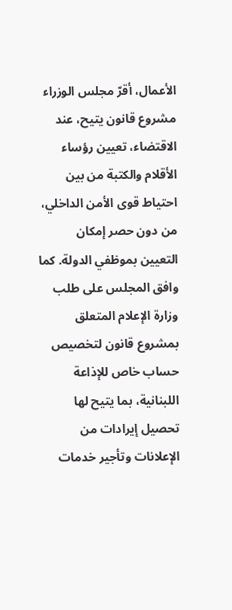الأعمال، أقرّ مجلس الوزراء مشروع قانون يتيح، عند الاقتضاء، تعيين رؤساء الأقلام والكتبة من بين احتياط قوى الأمن الداخلي، من دون حصر إمكان التعيين بموظفي الدولة. كما وافق المجلس على طلب وزارة الإعلام المتعلق بمشروع قانون لتخصيص حساب خاص للإذاعة اللبنانية، بما يتيح لها تحصيل إيرادات من الإعلانات وتأجير خدمات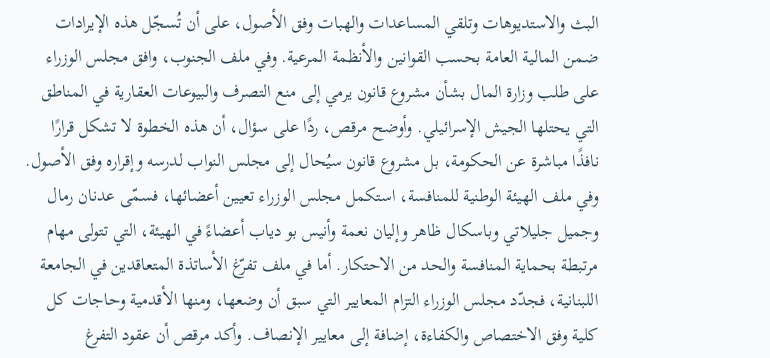البث والاستديوهات وتلقي المساعدات والهبات وفق الأصول، على أن تُسجّل هذه الإيرادات ضمن المالية العامة بحسب القوانين والأنظمة المرعية. وفي ملف الجنوب، وافق مجلس الوزراء على طلب وزارة المال بشأن مشروع قانون يرمي إلى منع التصرف والبيوعات العقارية في المناطق التي يحتلها الجيش الإسرائيلي. وأوضح مرقص، ردًا على سؤال، أن هذه الخطوة لا تشكل قرارًا نافذًا مباشرة عن الحكومة، بل مشروع قانون سيُحال إلى مجلس النواب لدرسه وإقراره وفق الأصول. وفي ملف الهيئة الوطنية للمنافسة، استكمل مجلس الوزراء تعيين أعضائها، فسمّى عدنان رمال وجميل جليلاتي وباسكال ظاهر وإليان نعمة وأنيس بو دياب أعضاءً في الهيئة، التي تتولى مهام مرتبطة بحماية المنافسة والحد من الاحتكار. أما في ملف تفرّغ الأساتذة المتعاقدين في الجامعة اللبنانية، فجدّد مجلس الوزراء التزام المعايير التي سبق أن وضعها، ومنها الأقدمية وحاجات كل كلية وفق الاختصاص والكفاءة، إضافة إلى معايير الإنصاف. وأكد مرقص أن عقود التفرغ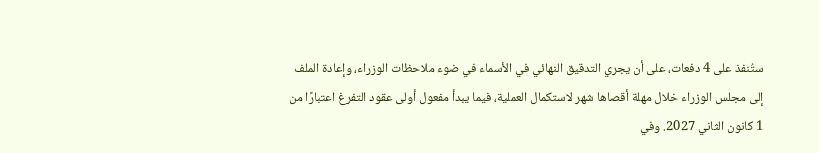ستُنفذ على 4 دفعات، على أن يجري التدقيق النهائي في الأسماء في ضوء ملاحظات الوزراء، وإعادة الملف إلى مجلس الوزراء خلال مهلة أقصاها شهر لاستكمال العملية، فيما يبدأ مفعول أولى عقود التفرغ اعتبارًا من 1 كانون الثاني 2027. وفي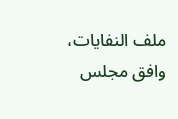ملف النفايات، وافق مجلس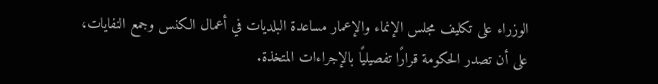الوزراء على تكليف مجلس الإنماء والإعمار مساعدة البلديات في أعمال الكنس وجمع النفايات، على أن تصدر الحكومة قرارًا تفصيليًا بالإجراءات المتخذة.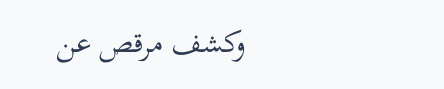وكشف مرقص عن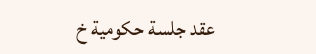عقد جلسة حكومية خ